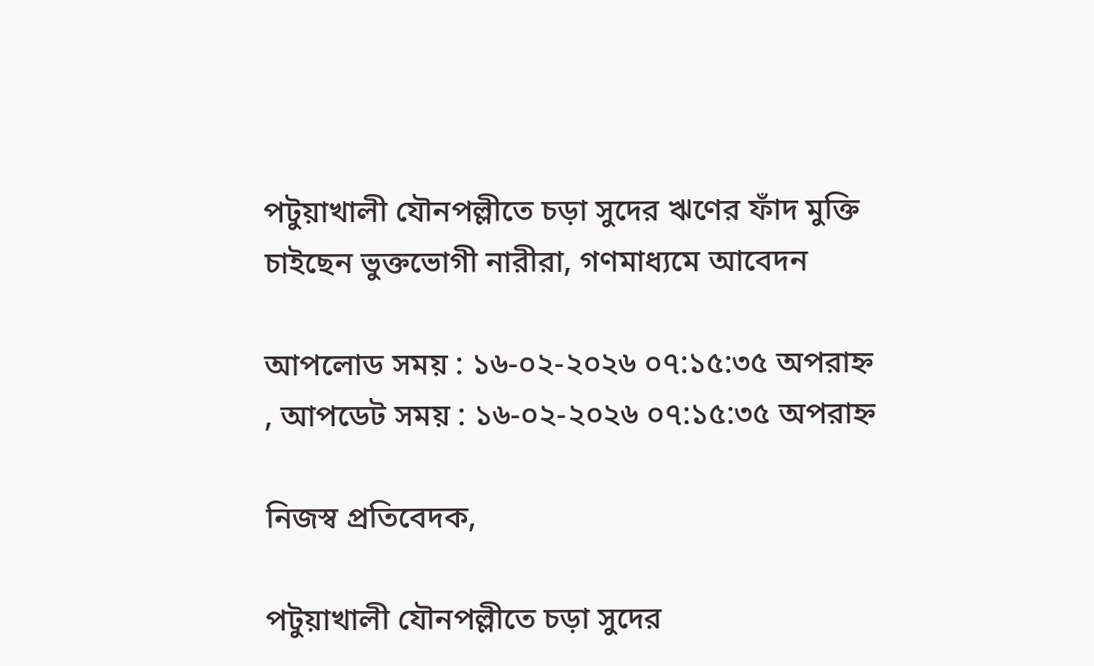পটুয়াখালী যৌনপল্লীতে চড়া সুদের ঋণের ফাঁদ মুক্তি চাইছেন ভুক্তভোগী নারীরা, গণমাধ্যমে আবেদন

আপলোড সময় : ১৬-০২-২০২৬ ০৭:১৫:৩৫ অপরাহ্ন , আপডেট সময় : ১৬-০২-২০২৬ ০৭:১৫:৩৫ অপরাহ্ন

নিজস্ব প্রতিবেদক,

পটুয়াখালী যৌনপল্লীতে চড়া সুদের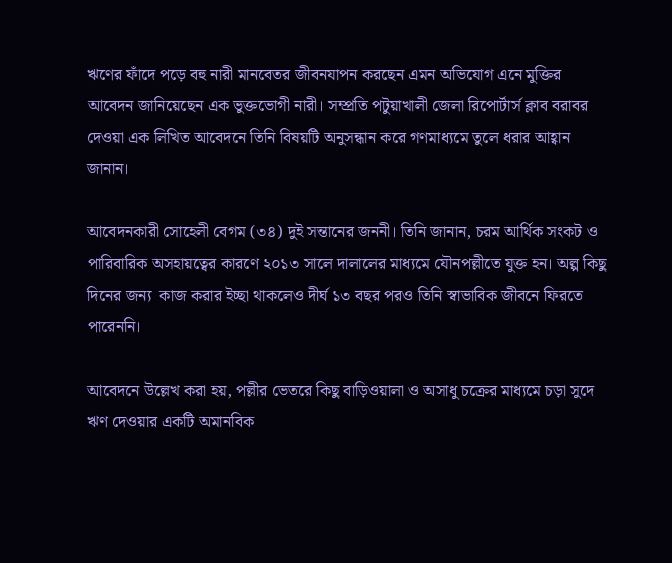ঋণের ফাঁদে পড়ে বহু নারী মানবেতর জীবনযাপন করছেন এমন অভিযোগ এনে মুক্তির আবেদন জানিয়েছেন এক ভুক্তভোগী নারী। সম্প্রতি পটুয়াখালী জেলা রিপোর্টার্স ক্লাব বরাবর দেওয়া এক লিখিত আবেদনে তিনি বিষয়টি অনুসন্ধান করে গণমাধ্যমে তুলে ধরার আহ্বান জানান।

আবেদনকারী সোহেলী বেগম (৩৪) দুই সন্তানের জননী। তিনি জানান, চরম আর্থিক সংকট ও পারিবারিক অসহায়ত্বের কারণে ২০১৩ সালে দালালের মাধ্যমে যৌনপল্লীতে যুক্ত হন। অল্প কিছু দিনের জন্য  কাজ করার ইচ্ছা থাকলেও দীর্ঘ ১৩ বছর পরও তিনি স্বাভাবিক জীবনে ফিরতে পারেননি।

আবেদনে উল্লেখ করা হয়, পল্লীর ভেতরে কিছু বাড়িওয়ালা ও অসাধু চক্রের মাধ্যমে চড়া সুদে ঋণ দেওয়ার একটি অমানবিক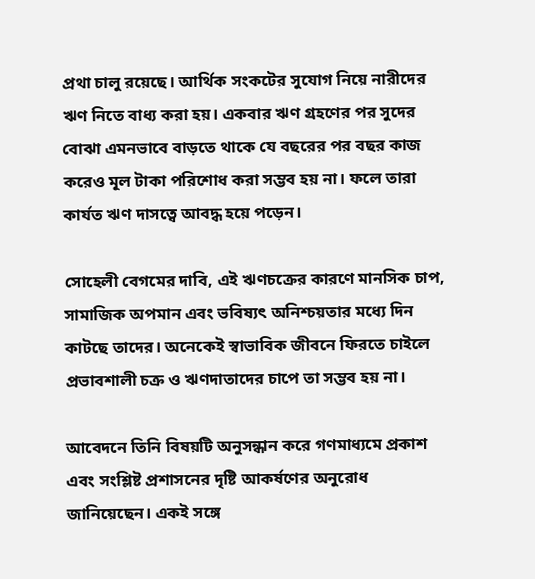প্রথা চালু রয়েছে। আর্থিক সংকটের সুযোগ নিয়ে নারীদের ঋণ নিতে বাধ্য করা হয়। একবার ঋণ গ্রহণের পর সুদের বোঝা এমনভাবে বাড়তে থাকে যে বছরের পর বছর কাজ করেও মূল টাকা পরিশোধ করা সম্ভব হয় না। ফলে তারা কার্যত ঋণ দাসত্বে আবদ্ধ হয়ে পড়েন।

সোহেলী বেগমের দাবি, এই ঋণচক্রের কারণে মানসিক চাপ, সামাজিক অপমান এবং ভবিষ্যৎ অনিশ্চয়তার মধ্যে দিন কাটছে তাদের। অনেকেই স্বাভাবিক জীবনে ফিরতে চাইলে প্রভাবশালী চক্র ও ঋণদাতাদের চাপে তা সম্ভব হয় না।

আবেদনে তিনি বিষয়টি অনুসন্ধান করে গণমাধ্যমে প্রকাশ এবং সংশ্লিষ্ট প্রশাসনের দৃষ্টি আকর্ষণের অনুরোধ জানিয়েছেন। একই সঙ্গে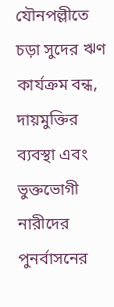যৌনপল্লীতে চড়া সুদের ঋণ কার্যক্রম বন্ধ, দায়মুক্তির ব্যবস্থা এবং ভুক্তভোগী নারীদের পুনর্বাসনের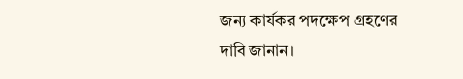জন্য কার্যকর পদক্ষেপ গ্রহণের দাবি জানান।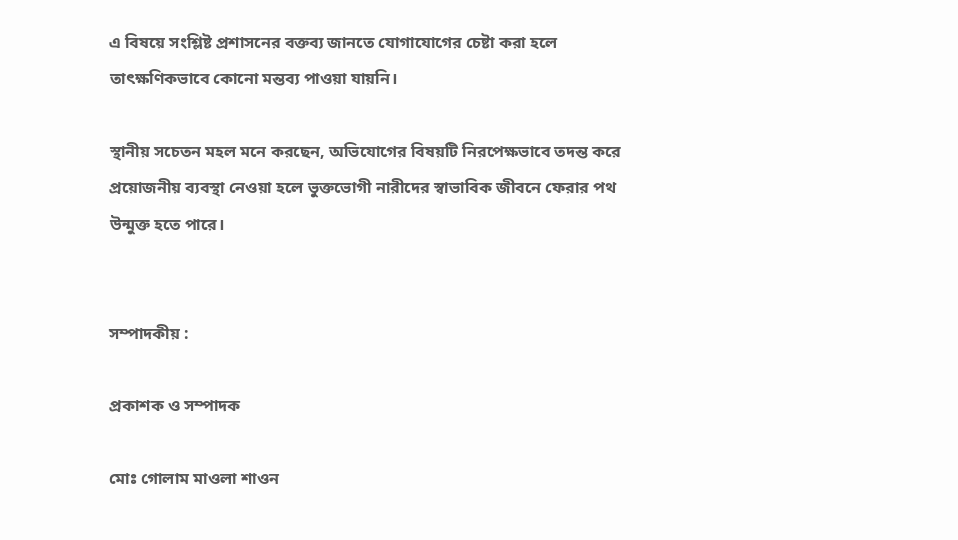এ বিষয়ে সংশ্লিষ্ট প্রশাসনের বক্তব্য জানতে যোগাযোগের চেষ্টা করা হলে তাৎক্ষণিকভাবে কোনো মন্তব্য পাওয়া যায়নি।

স্থানীয় সচেতন মহল মনে করছেন, অভিযোগের বিষয়টি নিরপেক্ষভাবে তদন্ত করে প্রয়োজনীয় ব্যবস্থা নেওয়া হলে ভুক্তভোগী নারীদের স্বাভাবিক জীবনে ফেরার পথ উন্মুক্ত হতে পারে।


সম্পাদকীয় :

প্রকাশক ও সম্পাদক

মোঃ গোলাম মাওলা শাওন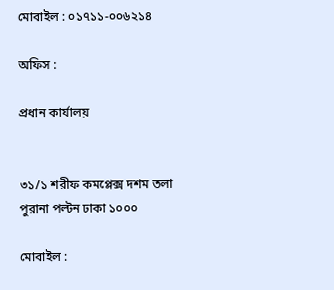মোবাইল : ০১৭১১-০০৬২১৪

অফিস :

প্রধান কার্যালয়


৩১/১ শরীফ কমপ্লেক্স দশম তলা পুরানা পল্টন ঢাকা ১০০০

মোবাইল :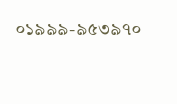০১৯৯৯-৯৫৩৯৭০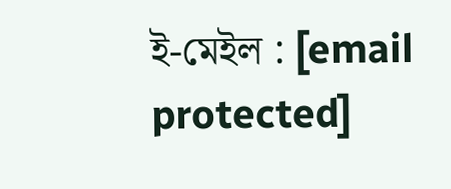ই-মেইল : [email protected]